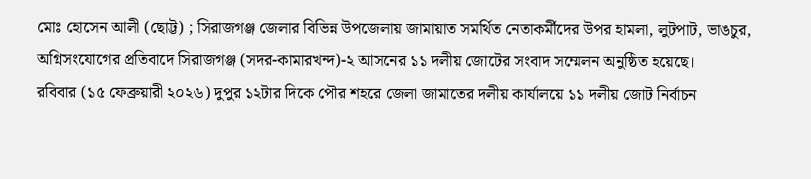মোঃ হোসেন আলী (ছোট্ট) ; সিরাজগঞ্জ জেলার বিভিন্ন উপজেলায় জামায়াত সমর্থিত নেতাকর্মীদের উপর হামলা, লুটপাট, ভাঙচুর, অগ্নিসংযোগের প্রতিবাদে সিরাজগঞ্জ (সদর-কামারখন্দ)-২ আসনের ১১ দলীয় জোটের সংবাদ সম্মেলন অনুষ্ঠিত হয়েছে।
রবিবার (১৫ ফেব্রুয়ারী ২০২৬) দুপুর ১২টার দিকে পৌর শহরে জেলা জামাতের দলীয় কার্যালয়ে ১১ দলীয় জোট নির্বাচন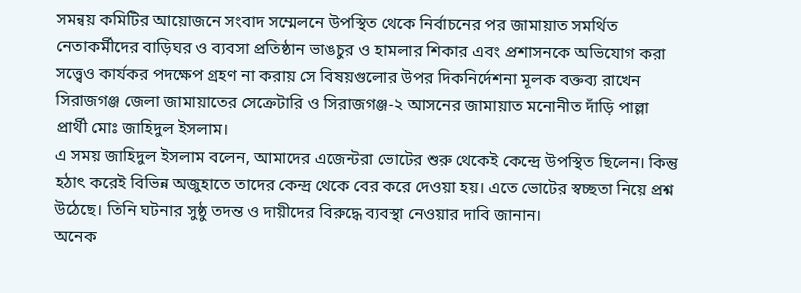সমন্বয় কমিটির আয়োজনে সংবাদ সম্মেলনে উপস্থিত থেকে নির্বাচনের পর জামায়াত সমর্থিত নেতাকর্মীদের বাড়িঘর ও ব্যবসা প্রতিষ্ঠান ভাঙচুর ও হামলার শিকার এবং প্রশাসনকে অভিযোগ করা সত্ত্বেও কার্যকর পদক্ষেপ গ্রহণ না করায় সে বিষয়গুলোর উপর দিকনির্দেশনা মূলক বক্তব্য রাখেন সিরাজগঞ্জ জেলা জামায়াতের সেক্রেটারি ও সিরাজগঞ্জ-২ আসনের জামায়াত মনোনীত দাঁড়ি পাল্লা প্রার্থী মোঃ জাহিদুল ইসলাম।
এ সময় জাহিদুল ইসলাম বলেন, আমাদের এজেন্টরা ভোটের শুরু থেকেই কেন্দ্রে উপস্থিত ছিলেন। কিন্তু হঠাৎ করেই বিভিন্ন অজুহাতে তাদের কেন্দ্র থেকে বের করে দেওয়া হয়। এতে ভোটের স্বচ্ছতা নিয়ে প্রশ্ন উঠেছে। তিনি ঘটনার সুষ্ঠু তদন্ত ও দায়ীদের বিরুদ্ধে ব্যবস্থা নেওয়ার দাবি জানান।
অনেক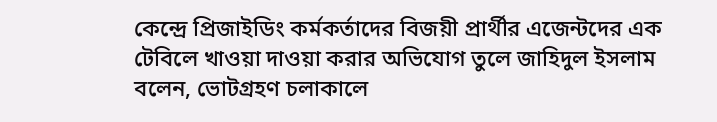কেন্দ্রে প্রিজাইডিং কর্মকর্তাদের বিজয়ী প্রার্থীর এজেন্টদের এক টেবিলে খাওয়া দাওয়া করার অভিযোগ তুলে জাহিদুল ইসলাম বলেন, ভোটগ্রহণ চলাকালে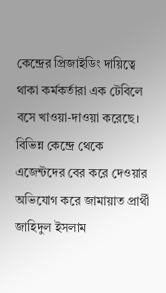কেন্দ্রের প্রিজাইডিং দায়িত্বে থাকা কর্মকর্তারা এক টেবিলে বসে খাওয়া-দাওয়া করেছে।
বিভিন্ন কেন্দ্রে থেকে এজেন্টদের বের করে দেওয়ার অভিযোগ করে জামায়াত প্রার্থী জাহিদুল ইসলাম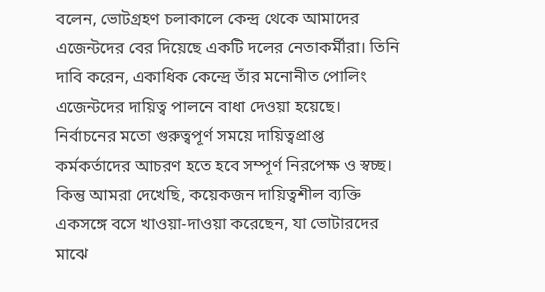বলেন, ভোটগ্রহণ চলাকালে কেন্দ্র থেকে আমাদের এজেন্টদের বের দিয়েছে একটি দলের নেতাকর্মীরা। তিনি দাবি করেন, একাধিক কেন্দ্রে তাঁর মনোনীত পোলিং এজেন্টদের দায়িত্ব পালনে বাধা দেওয়া হয়েছে।
নির্বাচনের মতো গুরুত্বপূর্ণ সময়ে দায়িত্বপ্রাপ্ত কর্মকর্তাদের আচরণ হতে হবে সম্পূর্ণ নিরপেক্ষ ও স্বচ্ছ। কিন্তু আমরা দেখেছি, কয়েকজন দায়িত্বশীল ব্যক্তি একসঙ্গে বসে খাওয়া-দাওয়া করেছেন, যা ভোটারদের মাঝে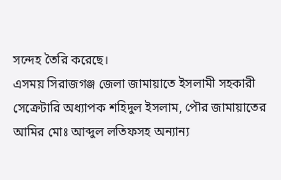সন্দেহ তৈরি করেছে।
এসময় সিরাজগঞ্জ জেলা জামায়াতে ইসলামী সহকারী সেক্রেটারি অধ্যাপক শহিদুল ইসলাম, পৌর জামায়াতের আমির মোঃ আব্দুল লতিফসহ অন্যান্য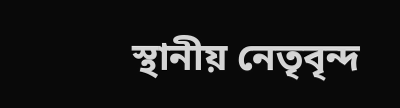স্থানীয় নেতৃবৃন্দ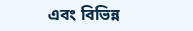এবং বিভিন্ন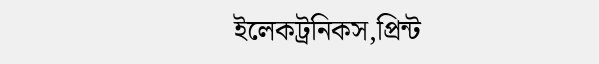ইলেকট্রনিকস,প্রিন্ট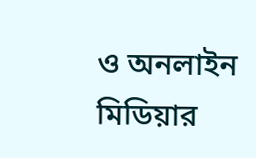ও অনলাইন মিডিয়ার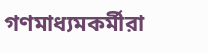গণমাধ্যমকর্মীরা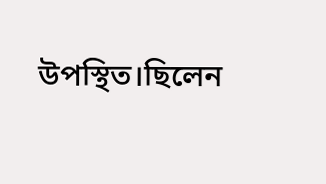উপস্থিত।ছিলেন